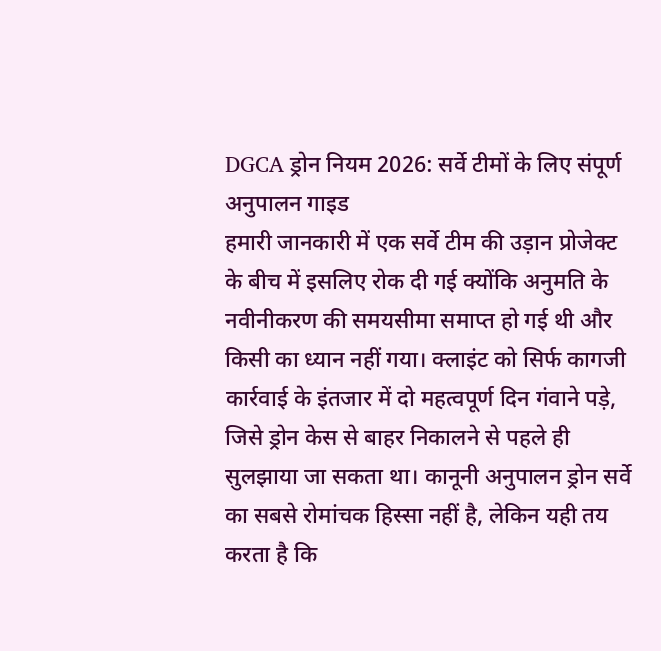DGCA ड्रोन नियम 2026: सर्वे टीमों के लिए संपूर्ण अनुपालन गाइड
हमारी जानकारी में एक सर्वे टीम की उड़ान प्रोजेक्ट के बीच में इसलिए रोक दी गई क्योंकि अनुमति के नवीनीकरण की समयसीमा समाप्त हो गई थी और किसी का ध्यान नहीं गया। क्लाइंट को सिर्फ कागजी कार्रवाई के इंतजार में दो महत्वपूर्ण दिन गंवाने पड़े, जिसे ड्रोन केस से बाहर निकालने से पहले ही सुलझाया जा सकता था। कानूनी अनुपालन ड्रोन सर्वे का सबसे रोमांचक हिस्सा नहीं है, लेकिन यही तय करता है कि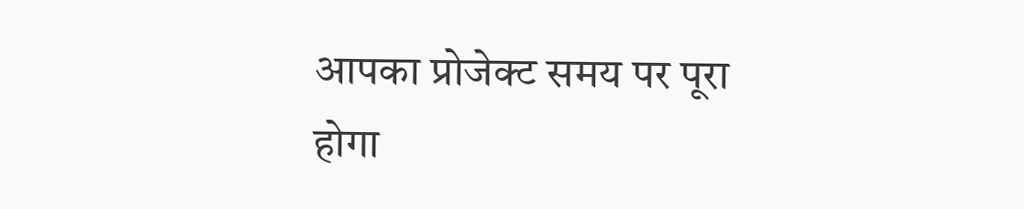आपका प्रोजेक्ट समय पर पूरा होगा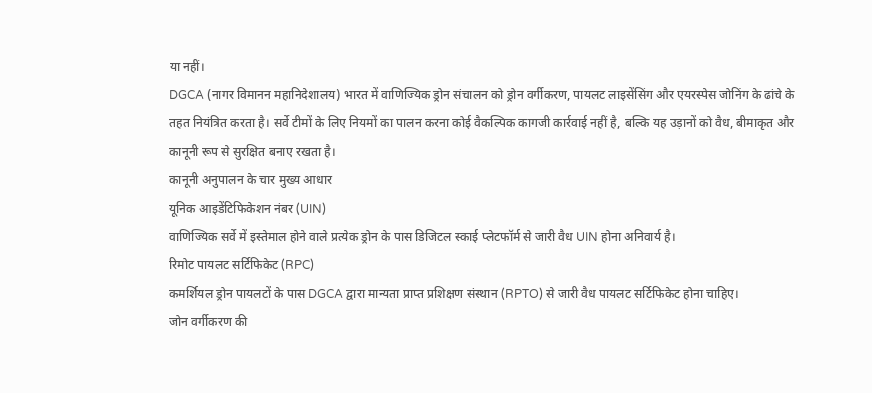या नहीं।
DGCA (नागर विमानन महानिदेशालय) भारत में वाणिज्यिक ड्रोन संचालन को ड्रोन वर्गीकरण, पायलट लाइसेंसिंग और एयरस्पेस जोनिंग के ढांचे के तहत नियंत्रित करता है। सर्वे टीमों के लिए नियमों का पालन करना कोई वैकल्पिक कागजी कार्रवाई नहीं है, बल्कि यह उड़ानों को वैध, बीमाकृत और कानूनी रूप से सुरक्षित बनाए रखता है।
कानूनी अनुपालन के चार मुख्य आधार
यूनिक आइडेंटिफिकेशन नंबर (UIN)
वाणिज्यिक सर्वे में इस्तेमाल होने वाले प्रत्येक ड्रोन के पास डिजिटल स्काई प्लेटफॉर्म से जारी वैध UIN होना अनिवार्य है।
रिमोट पायलट सर्टिफिकेट (RPC)
कमर्शियल ड्रोन पायलटों के पास DGCA द्वारा मान्यता प्राप्त प्रशिक्षण संस्थान (RPTO) से जारी वैध पायलट सर्टिफिकेट होना चाहिए।
जोन वर्गीकरण की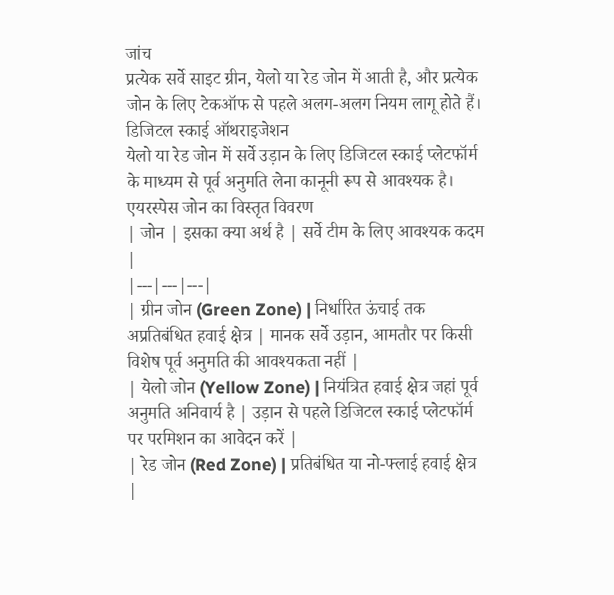जांच
प्रत्येक सर्वे साइट ग्रीन, येलो या रेड जोन में आती है, और प्रत्येक जोन के लिए टेकऑफ से पहले अलग-अलग नियम लागू होते हैं।
डिजिटल स्काई ऑथराइजेशन
येलो या रेड जोन में सर्वे उड़ान के लिए डिजिटल स्काई प्लेटफॉर्म के माध्यम से पूर्व अनुमति लेना कानूनी रूप से आवश्यक है।
एयरस्पेस जोन का विस्तृत विवरण
| जोन | इसका क्या अर्थ है | सर्वे टीम के लिए आवश्यक कदम |
|---|---|---|
| ग्रीन जोन (Green Zone) | निर्धारित ऊंचाई तक अप्रतिबंधित हवाई क्षेत्र | मानक सर्वे उड़ान, आमतौर पर किसी विशेष पूर्व अनुमति की आवश्यकता नहीं |
| येलो जोन (Yellow Zone) | नियंत्रित हवाई क्षेत्र जहां पूर्व अनुमति अनिवार्य है | उड़ान से पहले डिजिटल स्काई प्लेटफॉर्म पर परमिशन का आवेदन करें |
| रेड जोन (Red Zone) | प्रतिबंधित या नो-फ्लाई हवाई क्षेत्र |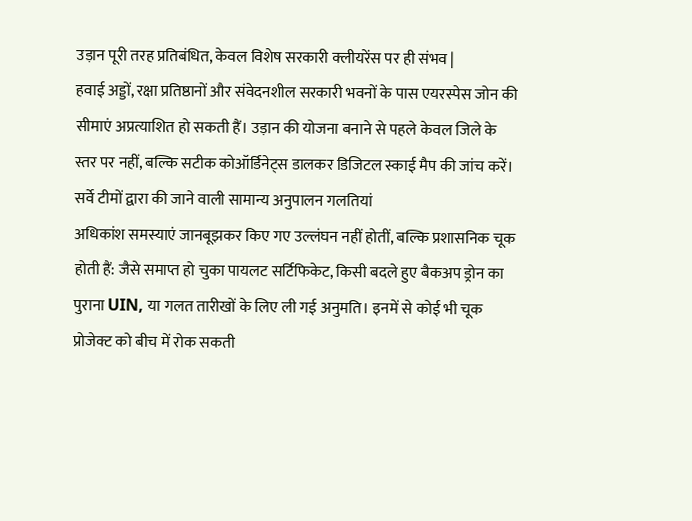उड़ान पूरी तरह प्रतिबंधित, केवल विशेष सरकारी क्लीयरेंस पर ही संभव |
हवाई अड्डों, रक्षा प्रतिष्ठानों और संवेदनशील सरकारी भवनों के पास एयरस्पेस जोन की सीमाएं अप्रत्याशित हो सकती हैं। उड़ान की योजना बनाने से पहले केवल जिले के स्तर पर नहीं, बल्कि सटीक कोऑर्डिनेट्स डालकर डिजिटल स्काई मैप की जांच करें।
सर्वे टीमों द्वारा की जाने वाली सामान्य अनुपालन गलतियां
अधिकांश समस्याएं जानबूझकर किए गए उल्लंघन नहीं होतीं, बल्कि प्रशासनिक चूक होती हैं: जैसे समाप्त हो चुका पायलट सर्टिफिकेट, किसी बदले हुए बैकअप ड्रोन का पुराना UIN, या गलत तारीखों के लिए ली गई अनुमति। इनमें से कोई भी चूक प्रोजेक्ट को बीच में रोक सकती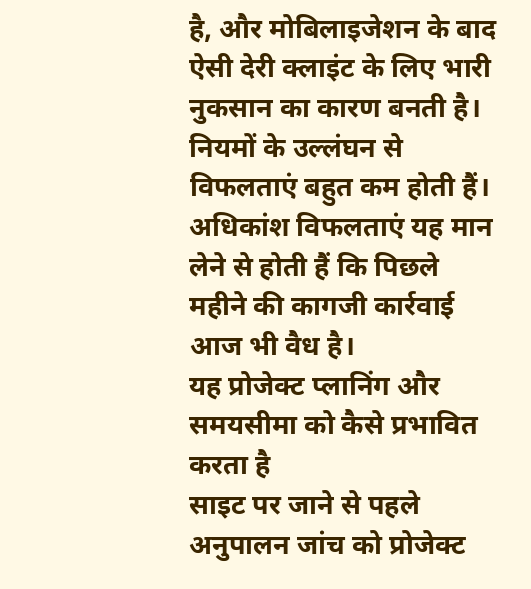है, और मोबिलाइजेशन के बाद ऐसी देरी क्लाइंट के लिए भारी नुकसान का कारण बनती है।
नियमों के उल्लंघन से विफलताएं बहुत कम होती हैं। अधिकांश विफलताएं यह मान लेने से होती हैं कि पिछले महीने की कागजी कार्रवाई आज भी वैध है।
यह प्रोजेक्ट प्लानिंग और समयसीमा को कैसे प्रभावित करता है
साइट पर जाने से पहले अनुपालन जांच को प्रोजेक्ट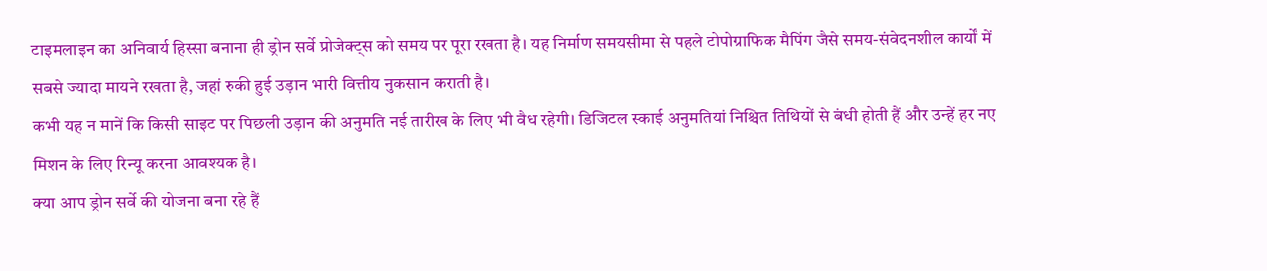टाइमलाइन का अनिवार्य हिस्सा बनाना ही ड्रोन सर्वे प्रोजेक्ट्स को समय पर पूरा रखता है। यह निर्माण समयसीमा से पहले टोपोग्राफिक मैपिंग जैसे समय-संवेदनशील कार्यों में सबसे ज्यादा मायने रखता है, जहां रुकी हुई उड़ान भारी वित्तीय नुकसान कराती है।
कभी यह न मानें कि किसी साइट पर पिछली उड़ान की अनुमति नई तारीख के लिए भी वैध रहेगी। डिजिटल स्काई अनुमतियां निश्चित तिथियों से बंधी होती हैं और उन्हें हर नए मिशन के लिए रिन्यू करना आवश्यक है।
क्या आप ड्रोन सर्वे की योजना बना रहे हैं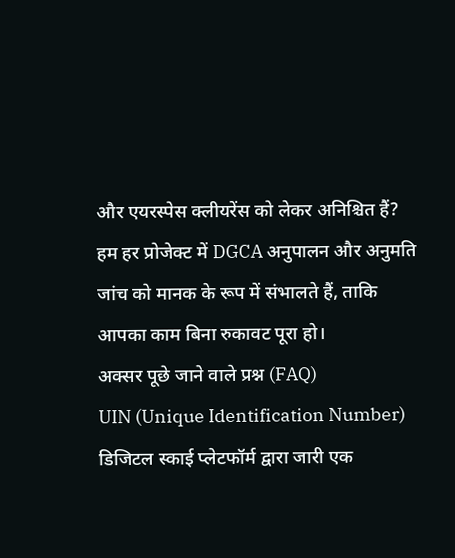और एयरस्पेस क्लीयरेंस को लेकर अनिश्चित हैं?
हम हर प्रोजेक्ट में DGCA अनुपालन और अनुमति जांच को मानक के रूप में संभालते हैं, ताकि आपका काम बिना रुकावट पूरा हो।
अक्सर पूछे जाने वाले प्रश्न (FAQ)
UIN (Unique Identification Number) डिजिटल स्काई प्लेटफॉर्म द्वारा जारी एक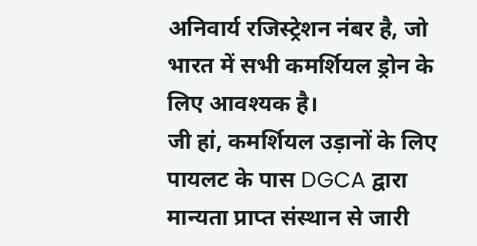अनिवार्य रजिस्ट्रेशन नंबर है, जो भारत में सभी कमर्शियल ड्रोन के लिए आवश्यक है।
जी हां, कमर्शियल उड़ानों के लिए पायलट के पास DGCA द्वारा मान्यता प्राप्त संस्थान से जारी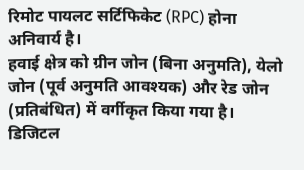रिमोट पायलट सर्टिफिकेट (RPC) होना अनिवार्य है।
हवाई क्षेत्र को ग्रीन जोन (बिना अनुमति), येलो जोन (पूर्व अनुमति आवश्यक) और रेड जोन (प्रतिबंधित) में वर्गीकृत किया गया है।
डिजिटल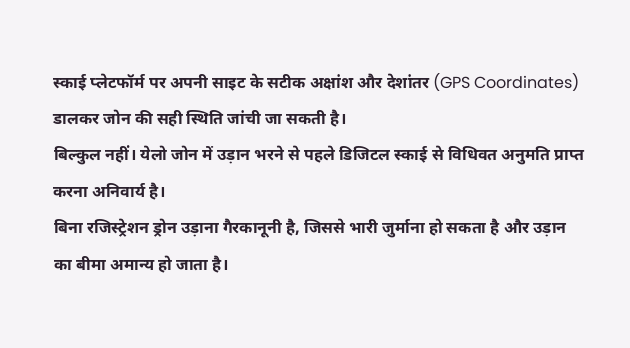स्काई प्लेटफॉर्म पर अपनी साइट के सटीक अक्षांश और देशांतर (GPS Coordinates) डालकर जोन की सही स्थिति जांची जा सकती है।
बिल्कुल नहीं। येलो जोन में उड़ान भरने से पहले डिजिटल स्काई से विधिवत अनुमति प्राप्त करना अनिवार्य है।
बिना रजिस्ट्रेशन ड्रोन उड़ाना गैरकानूनी है, जिससे भारी जुर्माना हो सकता है और उड़ान का बीमा अमान्य हो जाता है।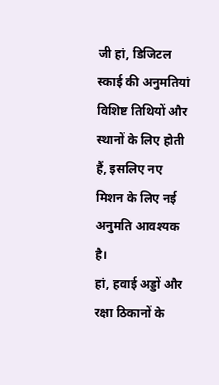जी हां, डिजिटल स्काई की अनुमतियां विशिष्ट तिथियों और स्थानों के लिए होती हैं, इसलिए नए मिशन के लिए नई अनुमति आवश्यक है।
हां, हवाई अड्डों और रक्षा ठिकानों के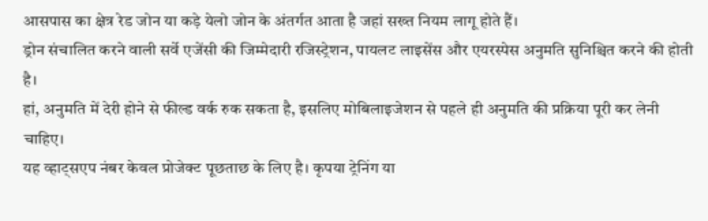आसपास का क्षेत्र रेड जोन या कड़े येलो जोन के अंतर्गत आता है जहां सख्त नियम लागू होते हैं।
ड्रोन संचालित करने वाली सर्वे एजेंसी की जिम्मेदारी रजिस्ट्रेशन, पायलट लाइसेंस और एयरस्पेस अनुमति सुनिश्चित करने की होती है।
हां, अनुमति में देरी होने से फील्ड वर्क रुक सकता है, इसलिए मोबिलाइजेशन से पहले ही अनुमति की प्रक्रिया पूरी कर लेनी चाहिए।
यह व्हाट्सएप नंबर केवल प्रोजेक्ट पूछताछ के लिए है। कृपया ट्रेनिंग या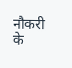नौकरी के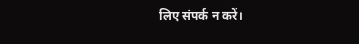लिए संपर्क न करें।